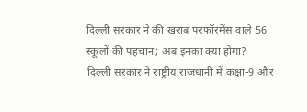दिल्ली सरकार ने की खराब परफॉरमेंस वाले 56 स्कूलों की पहचान; अब इनका क्या होगा?
दिल्ली सरकार ने राष्ट्रीय राजधानी में कक्षा-9 और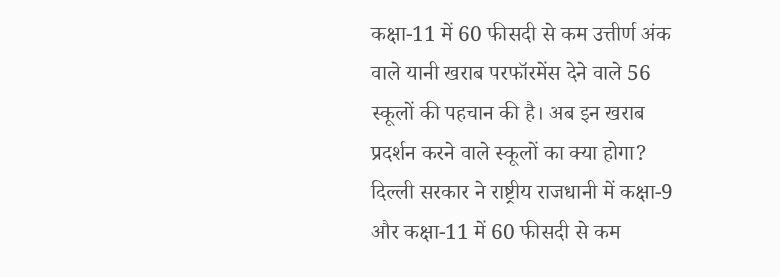कक्षा-11 में 60 फीसदी से कम उत्तीर्ण अंक वाले यानी खराब परफॉरमेंस देने वाले 56 स्कूलों की पहचान की है। अब इन खराब प्रदर्शन करने वाले स्कूलों का क्या होगा?
दिल्ली सरकार ने राष्ट्रीय राजधानी में कक्षा-9 और कक्षा-11 में 60 फीसदी से कम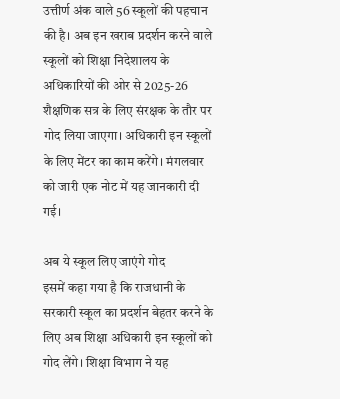उत्तीर्ण अंक वाले 56 स्कूलों की पहचान की है। अब इन खराब प्रदर्शन करने वाले स्कूलों को शिक्षा निदेशालय के अधिकारियों की ओर से 2025-26 शैक्षणिक सत्र के लिए संरक्षक के तौर पर गोद लिया जाएगा। अधिकारी इन स्कूलों के लिए मेंटर का काम करेंगे। मंगलवार को जारी एक नोट में यह जानकारी दी गई।

अब ये स्कूल लिए जाएंगे गोद
इसमें कहा गया है कि राजधानी के सरकारी स्कूल का प्रदर्शन बेहतर करने के लिए अब शिक्षा अधिकारी इन स्कूलों को गोद लेंगे। शिक्षा विभाग ने यह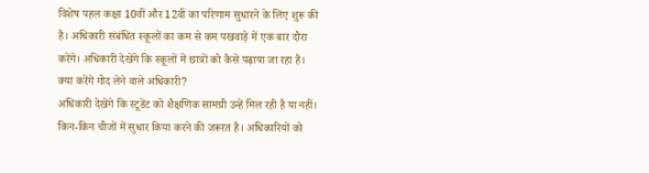विशेष पहल कक्षा 10वीं और 12वीं का परिणाम सुधारने के लिए शुरू की है। अधिकारी संबंधित स्कूलों का कम से कम पखवाड़े में एक बार दौरा करेंगे। अधिकारी देखेंगे कि स्कूलों में छात्रों को कैसे पढ़ाया जा रहा है।
क्या करेंगे गोद लेने वाले अधिकारी?
अधिकारी देखेंगे कि स्टूडेंट को शैक्षणिक सामग्री उन्हें मिल रही है या नहीं। किन-किन चीजों में सुधार किया करने की जरूरत है। अधिकारियों को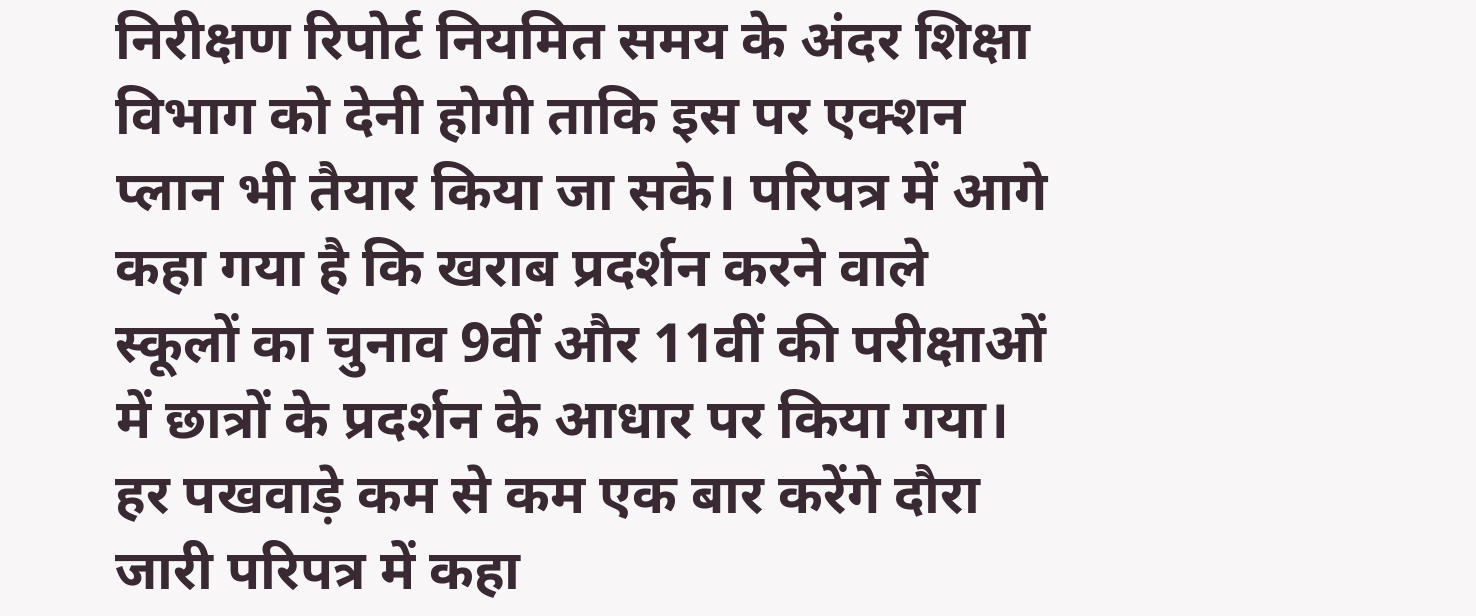निरीक्षण रिपोर्ट नियमित समय के अंदर शिक्षा विभाग को देनी होगी ताकि इस पर एक्शन प्लान भी तैयार किया जा सके। परिपत्र में आगे कहा गया है कि खराब प्रदर्शन करने वाले स्कूलों का चुनाव 9वीं और 11वीं की परीक्षाओं में छात्रों के प्रदर्शन के आधार पर किया गया।
हर पखवाड़े कम से कम एक बार करेंगे दौरा
जारी परिपत्र में कहा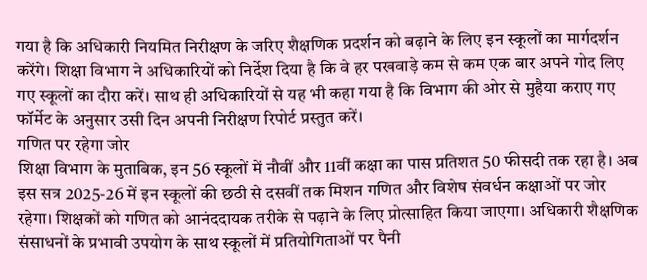गया है कि अधिकारी नियमित निरीक्षण के जरिए शैक्षणिक प्रदर्शन को बढ़ाने के लिए इन स्कूलों का मार्गदर्शन करेंगे। शिक्षा विभाग ने अधिकारियों को निर्देश दिया है कि वे हर पखवाड़े कम से कम एक बार अपने गोद लिए गए स्कूलों का दौरा करें। साथ ही अधिकारियों से यह भी कहा गया है कि विभाग की ओर से मुहैया कराए गए फॉर्मेट के अनुसार उसी दिन अपनी निरीक्षण रिपोर्ट प्रस्तुत करें।
गणित पर रहेगा जोर
शिक्षा विभाग के मुताबिक, इन 56 स्कूलों में नौवीं और 11वीं कक्षा का पास प्रतिशत 50 फीसदी तक रहा है। अब इस सत्र 2025-26 में इन स्कूलों की छठी से दसवीं तक मिशन गणित और विशेष संवर्धन कक्षाओं पर जोर रहेगा। शिक्षकों को गणित को आनंददायक तरीके से पढ़ाने के लिए प्रोत्साहित किया जाएगा। अधिकारी शैक्षणिक संसाधनों के प्रभावी उपयोग के साथ स्कूलों में प्रतियोगिताओं पर पैनी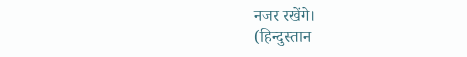नजर रखेंगे।
(हिन्दुस्तान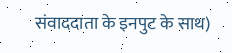संवाददाता के इनपुट के साथ)